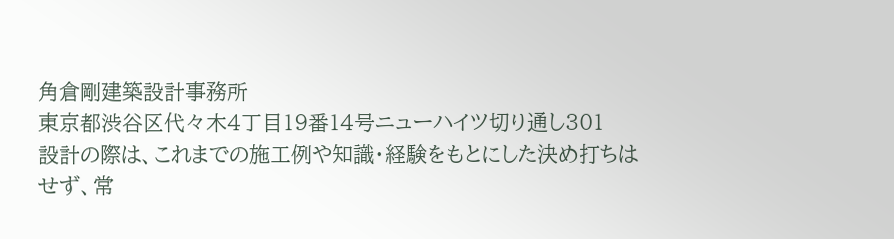角倉剛建築設計事務所
東京都渋谷区代々木4丁目19番14号ニューハイツ切り通し301
設計の際は、これまでの施工例や知識・経験をもとにした決め打ちはせず、常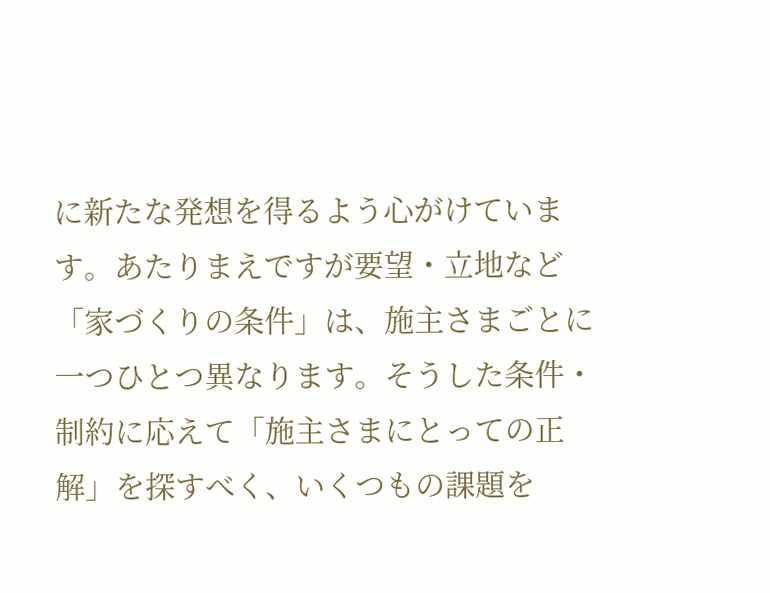に新たな発想を得るよう心がけています。あたりまえですが要望・立地など「家づくりの条件」は、施主さまごとに一つひとつ異なります。そうした条件・制約に応えて「施主さまにとっての正解」を探すべく、いくつもの課題を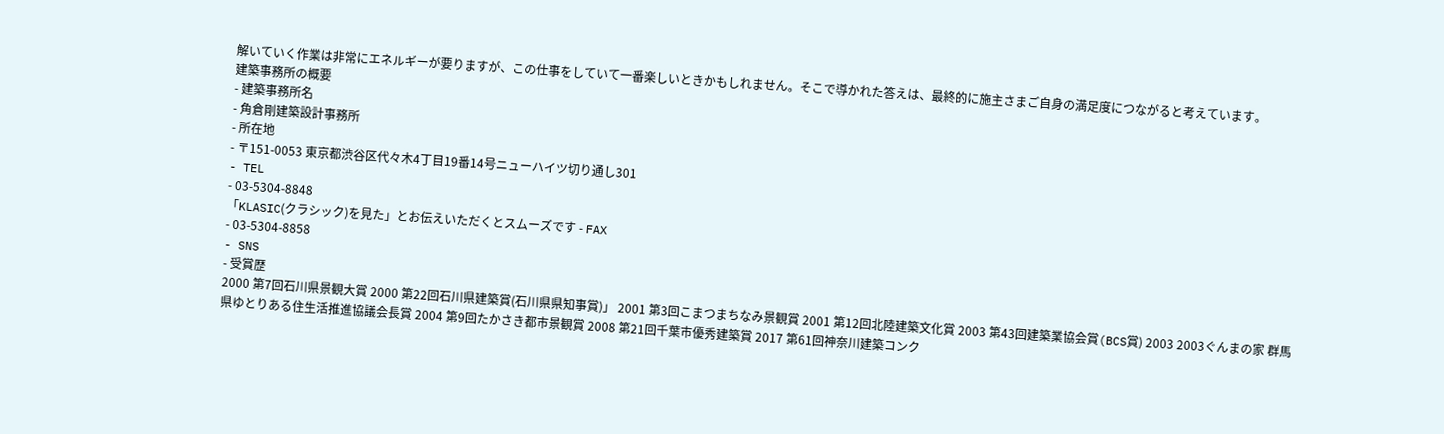解いていく作業は非常にエネルギーが要りますが、この仕事をしていて一番楽しいときかもしれません。そこで導かれた答えは、最終的に施主さまご自身の満足度につながると考えています。
建築事務所の概要
- 建築事務所名
- 角倉剛建築設計事務所
- 所在地
- 〒151-0053 東京都渋谷区代々木4丁目19番14号ニューハイツ切り通し301
- TEL
- 03-5304-8848
「KLASIC(クラシック)を見た」とお伝えいただくとスムーズです - FAX
- 03-5304-8858
- SNS
- 受賞歴
2000 第7回石川県景観大賞 2000 第22回石川県建築賞(石川県県知事賞)」 2001 第3回こまつまちなみ景観賞 2001 第12回北陸建築文化賞 2003 第43回建築業協会賞(BCS賞) 2003 2003ぐんまの家 群馬県ゆとりある住生活推進協議会長賞 2004 第9回たかさき都市景観賞 2008 第21回千葉市優秀建築賞 2017 第61回神奈川建築コンク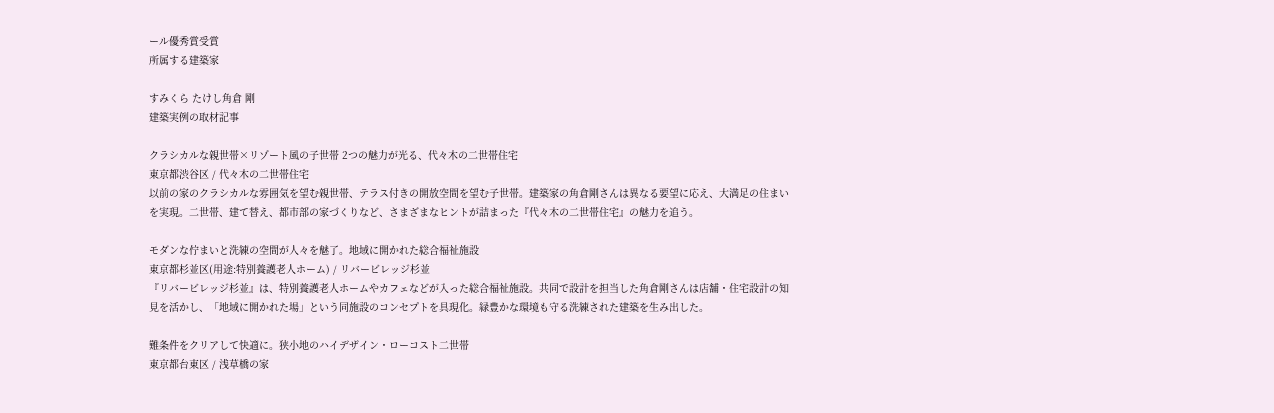ール優秀賞受賞
所属する建築家

すみくら たけし角倉 剛
建築実例の取材記事

クラシカルな親世帯×リゾート風の子世帯 2つの魅力が光る、代々木の二世帯住宅
東京都渋谷区 / 代々木の二世帯住宅
以前の家のクラシカルな雰囲気を望む親世帯、テラス付きの開放空間を望む子世帯。建築家の角倉剛さんは異なる要望に応え、大満足の住まいを実現。二世帯、建て替え、都市部の家づくりなど、さまざまなヒントが詰まった『代々木の二世帯住宅』の魅力を追う。

モダンな佇まいと洗練の空間が人々を魅了。地域に開かれた総合福祉施設
東京都杉並区(用途:特別養護老人ホーム) / リバービレッジ杉並
『リバービレッジ杉並』は、特別養護老人ホームやカフェなどが入った総合福祉施設。共同で設計を担当した角倉剛さんは店舗・住宅設計の知見を活かし、「地域に開かれた場」という同施設のコンセプトを具現化。緑豊かな環境も守る洗練された建築を生み出した。

難条件をクリアして快適に。狭小地のハイデザイン・ローコスト二世帯
東京都台東区 / 浅草橋の家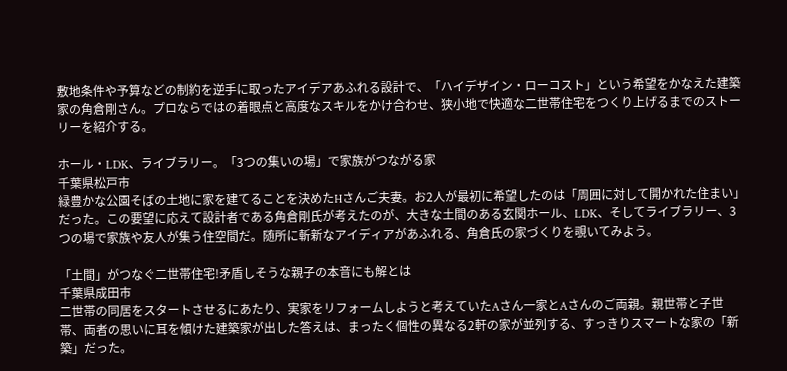敷地条件や予算などの制約を逆手に取ったアイデアあふれる設計で、「ハイデザイン・ローコスト」という希望をかなえた建築家の角倉剛さん。プロならではの着眼点と高度なスキルをかけ合わせ、狭小地で快適な二世帯住宅をつくり上げるまでのストーリーを紹介する。

ホール・LDK、ライブラリー。「3つの集いの場」で家族がつながる家
千葉県松戸市
緑豊かな公園そばの土地に家を建てることを決めたHさんご夫妻。お2人が最初に希望したのは「周囲に対して開かれた住まい」だった。この要望に応えて設計者である角倉剛氏が考えたのが、大きな土間のある玄関ホール、LDK、そしてライブラリー、3つの場で家族や友人が集う住空間だ。随所に斬新なアイディアがあふれる、角倉氏の家づくりを覗いてみよう。

「土間」がつなぐ二世帯住宅!矛盾しそうな親子の本音にも解とは
千葉県成田市
二世帯の同居をスタートさせるにあたり、実家をリフォームしようと考えていたAさん一家とAさんのご両親。親世帯と子世帯、両者の思いに耳を傾けた建築家が出した答えは、まったく個性の異なる2軒の家が並列する、すっきりスマートな家の「新築」だった。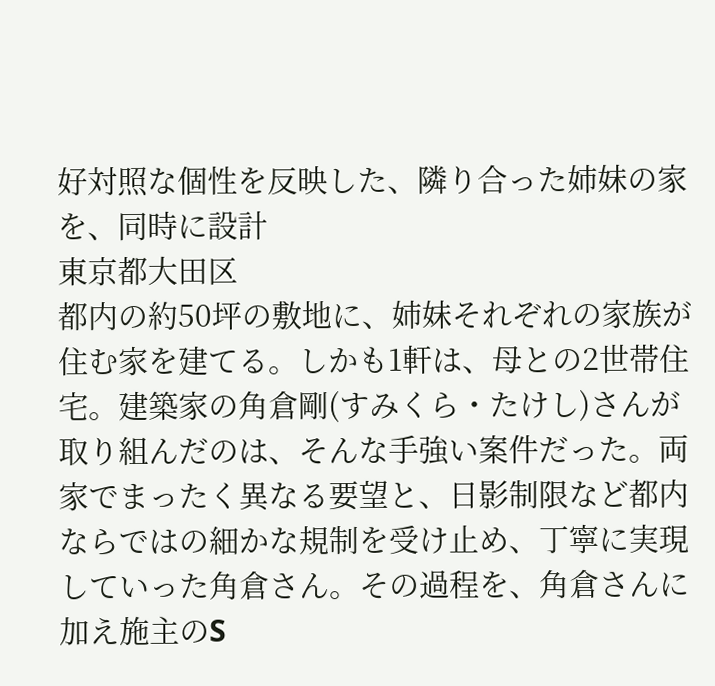好対照な個性を反映した、隣り合った姉妹の家を、同時に設計
東京都大田区
都内の約50坪の敷地に、姉妹それぞれの家族が住む家を建てる。しかも1軒は、母との2世帯住宅。建築家の角倉剛(すみくら・たけし)さんが取り組んだのは、そんな手強い案件だった。両家でまったく異なる要望と、日影制限など都内ならではの細かな規制を受け止め、丁寧に実現していった角倉さん。その過程を、角倉さんに加え施主のS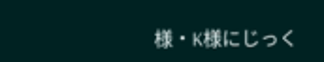様・K様にじっく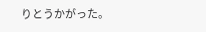りとうかがった。